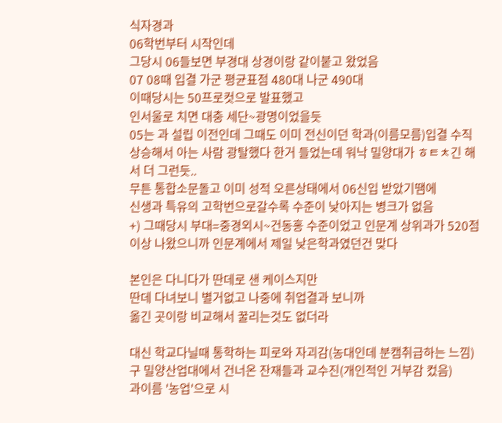식자경과
06학번부터 시작인데
그당시 06들보면 부경대 상경이랑 같이붙고 왔었음
07 08때 입결 가군 평균표점 480대 나군 490대
이때당시는 50프로컷으로 발표했고
인서울로 치면 대충 세단~광명이었을듯
05는 과 설립 이전인데 그때도 이미 전신이던 학과(이름모름)입결 수직상승해서 아는 사람 광탈했다 한거 들었는데 워낙 밀양대가 ㅎㅌㅊ긴 해서 더 그런듯..
무튼 통합소문돌고 이미 성적 오른상태에서 06신입 받았기땜에
신생과 특유의 고학번으로갈수록 수준이 낮아지는 병크가 없음
+) 그때당시 부대=중경외시~건동홍 수준이었고 인문계 상위과가 520점이상 나왔으니까 인문계에서 제일 낮은학과였던건 맞다

본인은 다니다가 딴데로 샌 케이스지만
딴데 다녀보니 별거없고 나중에 취업결과 보니까
옮긴 곳이랑 비교해서 꿀리는것도 없더라

대신 학교다닐때 통학하는 피로와 자괴감(농대인데 분캠취급하는 느낌)
구 밀양산업대에서 건너온 잔재들과 교수진(개인적인 거부감 컸음)
과이름 '농업'으로 시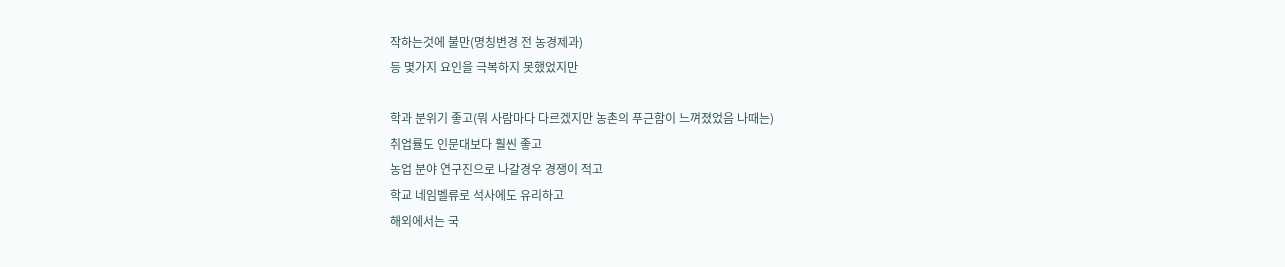작하는것에 불만(명칭변경 전 농경제과)
등 몇가지 요인을 극복하지 못했었지만

학과 분위기 좋고(뭐 사람마다 다르겠지만 농촌의 푸근함이 느껴졌었음 나때는)
취업률도 인문대보다 훨씬 좋고
농업 분야 연구진으로 나갈경우 경쟁이 적고
학교 네임벨류로 석사에도 유리하고
해외에서는 국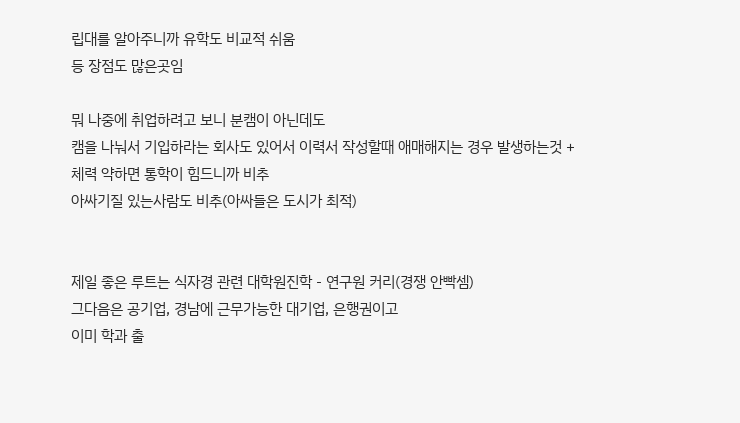립대를 알아주니까 유학도 비교적 쉬움
등 장점도 많은곳임

뭐 나중에 취업하려고 보니 분캠이 아닌데도
캠을 나눠서 기입하라는 회사도 있어서 이력서 작성할때 애매해지는 경우 발생하는것 +
체력 약하면 통학이 힘드니까 비추
아싸기질 있는사람도 비추(아싸들은 도시가 최적)


제일 좋은 루트는 식자경 관련 대학원진학 - 연구원 커리(경쟁 안빡셈)
그다음은 공기업, 경남에 근무가능한 대기업, 은행권이고
이미 학과 출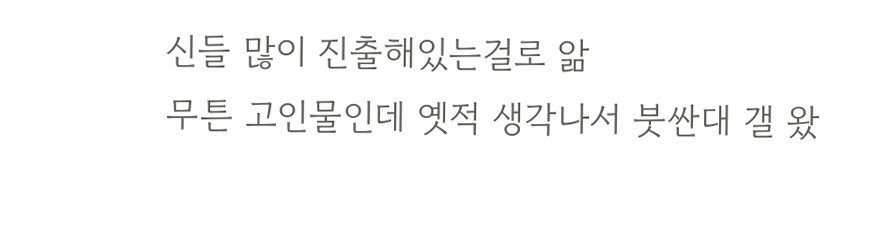신들 많이 진출해있는걸로 앎
무튼 고인물인데 옛적 생각나서 붓싼대 갤 왔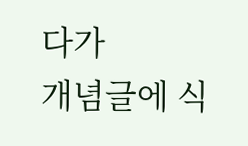다가
개념글에 식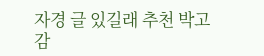자경 글 있길래 추천 박고 감